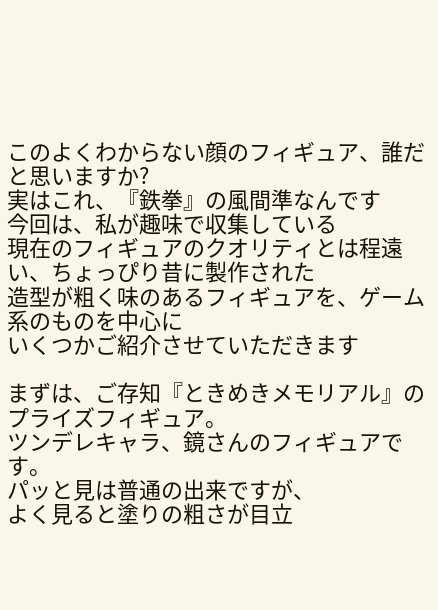このよくわからない顔のフィギュア、誰だと思いますか?
実はこれ、『鉄拳』の風間準なんです
今回は、私が趣味で収集している
現在のフィギュアのクオリティとは程遠い、ちょっぴり昔に製作された
造型が粗く味のあるフィギュアを、ゲーム系のものを中心に
いくつかご紹介させていただきます

まずは、ご存知『ときめきメモリアル』のプライズフィギュア。
ツンデレキャラ、鏡さんのフィギュアです。
パッと見は普通の出来ですが、
よく見ると塗りの粗さが目立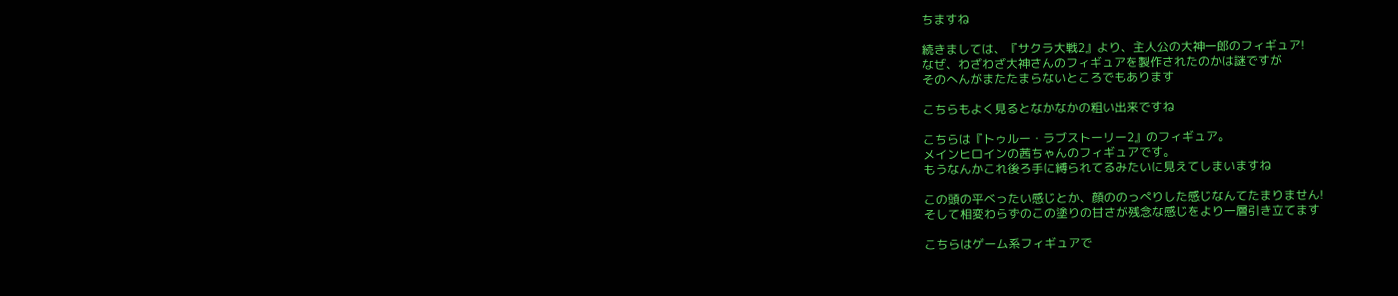ちますね

続きましては、『サクラ大戦2』より、主人公の大神一郎のフィギュア!
なぜ、わざわざ大神さんのフィギュアを製作されたのかは謎ですが
そのへんがまたたまらないところでもあります

こちらもよく見るとなかなかの粗い出来ですね

こちらは『トゥルー・ラブストーリー2』のフィギュア。
メインヒロインの茜ちゃんのフィギュアです。
もうなんかこれ後ろ手に縛られてるみたいに見えてしまいますね

この頭の平べったい感じとか、顔ののっぺりした感じなんてたまりません!
そして相変わらずのこの塗りの甘さが残念な感じをより一層引き立てます

こちらはゲーム系フィギュアで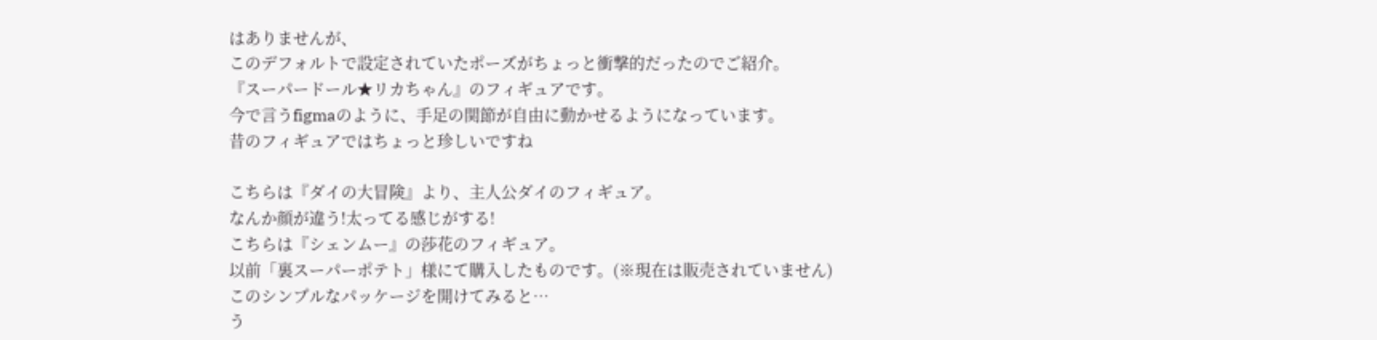はありませんが、
このデフォルトで設定されていたポーズがちょっと衝撃的だったのでご紹介。
『スーパードール★リカちゃん』のフィギュアです。
今で言うfigmaのように、手足の関節が自由に動かせるようになっています。
昔のフィギュアではちょっと珍しいですね

こちらは『ダイの大冒険』より、主人公ダイのフィギュア。
なんか顔が違う!太ってる感じがする!
こちらは『シェンムー』の莎花のフィギュア。
以前「裏スーパーポテト」様にて購入したものです。(※現在は販売されていません)
このシンプルなパッケージを開けてみると…
う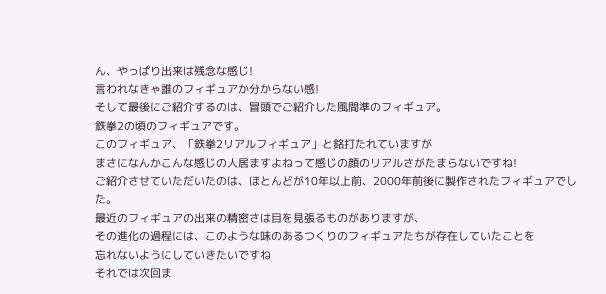ん、やっぱり出来は残念な感じ!
言われなきゃ誰のフィギュアか分からない感!
そして最後にご紹介するのは、冒頭でご紹介した風間準のフィギュア。
鉄拳2の頃のフィギュアです。
このフィギュア、「鉄拳2リアルフィギュア」と銘打たれていますが
まさになんかこんな感じの人居ますよねって感じの顔のリアルさがたまらないですね!
ご紹介させていただいたのは、ほとんどが10年以上前、2000年前後に製作されたフィギュアでした。
最近のフィギュアの出来の精密さは目を見張るものがありますが、
その進化の過程には、このような味のあるつくりのフィギュアたちが存在していたことを
忘れないようにしていきたいですね
それでは次回ま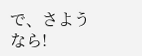で、さようなら!